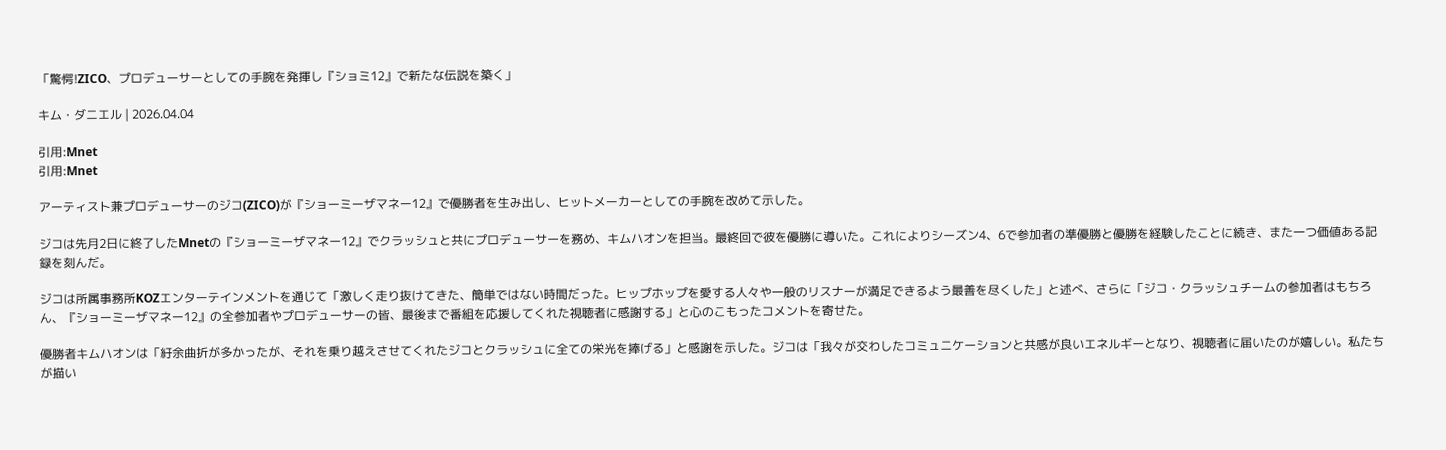「驚愕!ZICO、プロデューサーとしての手腕を発揮し『ショミ12』で新たな伝説を築く」

キム・ダニエル | 2026.04.04

引用:Mnet
引用:Mnet

アーティスト兼プロデューサーのジコ(ZICO)が『ショーミーザマネー12』で優勝者を生み出し、ヒットメーカーとしての手腕を改めて示した。

ジコは先月2日に終了したMnetの『ショーミーザマネー12』でクラッシュと共にプロデューサーを務め、キムハオンを担当。最終回で彼を優勝に導いた。これによりシーズン4、6で参加者の準優勝と優勝を経験したことに続き、また一つ価値ある記録を刻んだ。

ジコは所属事務所KOZエンターテインメントを通じて「激しく走り抜けてきた、簡単ではない時間だった。ヒップホップを愛する人々や一般のリスナーが満足できるよう最善を尽くした」と述べ、さらに「ジコ・クラッシュチームの参加者はもちろん、『ショーミーザマネー12』の全参加者やプロデューサーの皆、最後まで番組を応援してくれた視聴者に感謝する」と心のこもったコメントを寄せた。

優勝者キムハオンは「紆余曲折が多かったが、それを乗り越えさせてくれたジコとクラッシュに全ての栄光を捧げる」と感謝を示した。ジコは「我々が交わしたコミュニケーションと共感が良いエネルギーとなり、視聴者に届いたのが嬉しい。私たちが描い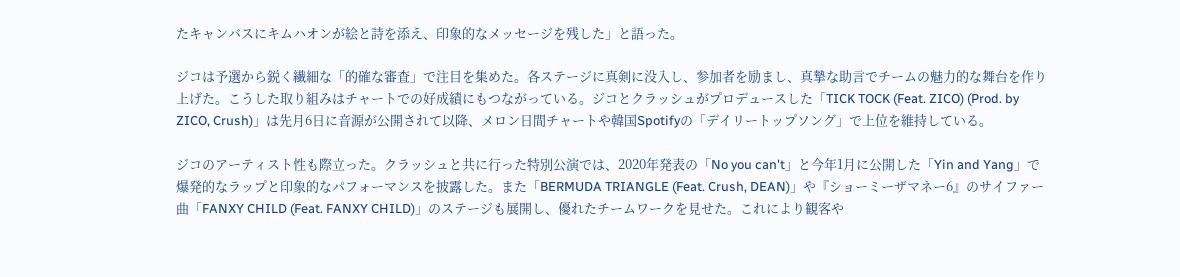たキャンバスにキムハオンが絵と詩を添え、印象的なメッセージを残した」と語った。

ジコは予選から鋭く繊細な「的確な審査」で注目を集めた。各ステージに真剣に没入し、参加者を励まし、真摯な助言でチームの魅力的な舞台を作り上げた。こうした取り組みはチャートでの好成績にもつながっている。ジコとクラッシュがプロデュースした「TICK TOCK (Feat. ZICO) (Prod. by ZICO, Crush)」は先月6日に音源が公開されて以降、メロン日間チャートや韓国Spotifyの「デイリートップソング」で上位を維持している。

ジコのアーティスト性も際立った。クラッシュと共に行った特別公演では、2020年発表の「No you can't」と今年1月に公開した「Yin and Yang」で爆発的なラップと印象的なパフォーマンスを披露した。また「BERMUDA TRIANGLE (Feat. Crush, DEAN)」や『ショーミーザマネー6』のサイファー曲「FANXY CHILD (Feat. FANXY CHILD)」のステージも展開し、優れたチームワークを見せた。これにより観客や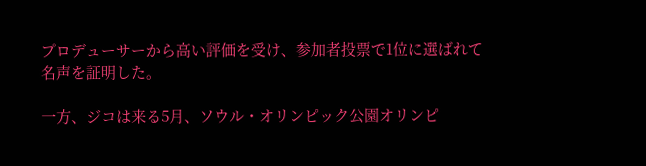プロデューサーから高い評価を受け、参加者投票で1位に選ばれて名声を証明した。

一方、ジコは来る5月、ソウル・オリンピック公園オリンピ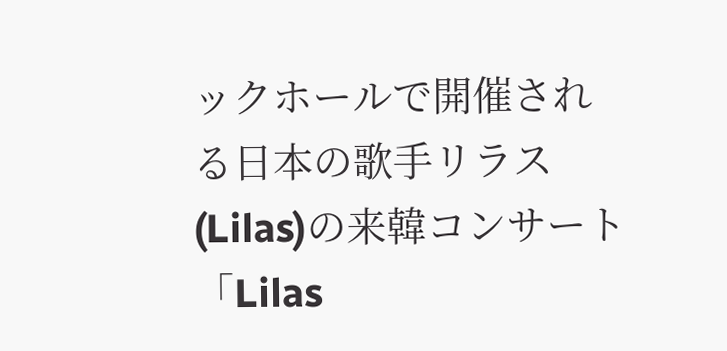ックホールで開催される日本の歌手リラス(Lilas)の来韓コンサート「Lilas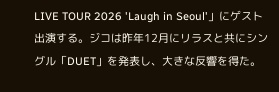LIVE TOUR 2026 'Laugh in Seoul'」にゲスト出演する。ジコは昨年12月にリラスと共にシングル「DUET」を発表し、大きな反響を得た。